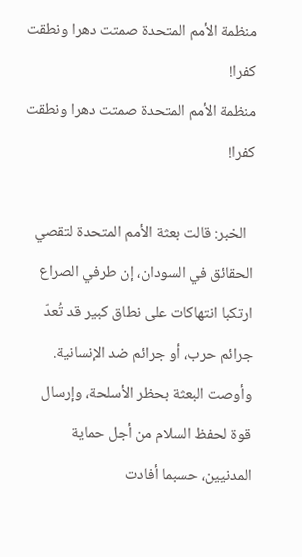منظمة الأمم المتحدة صمتت دهرا ونطقت كفرا!
منظمة الأمم المتحدة صمتت دهرا ونطقت كفرا!

  الخبر: قالت بعثة الأمم المتحدة لتقصي الحقائق في السودان، إن طرفي الصراع ارتكبا انتهاكات على نطاق كبير قد تُعدّ جرائم حرب، أو جرائم ضد الإنسانية. وأوصت البعثة بحظر الأسلحة، وإرسال قوة لحفظ السلام من أجل حماية المدنيين، حسبما أفادت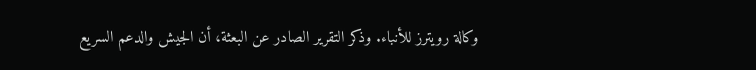وكالة رويترز للأنباء. وذكر التقرير الصادر عن البعثة، أن الجيش والدعم السريع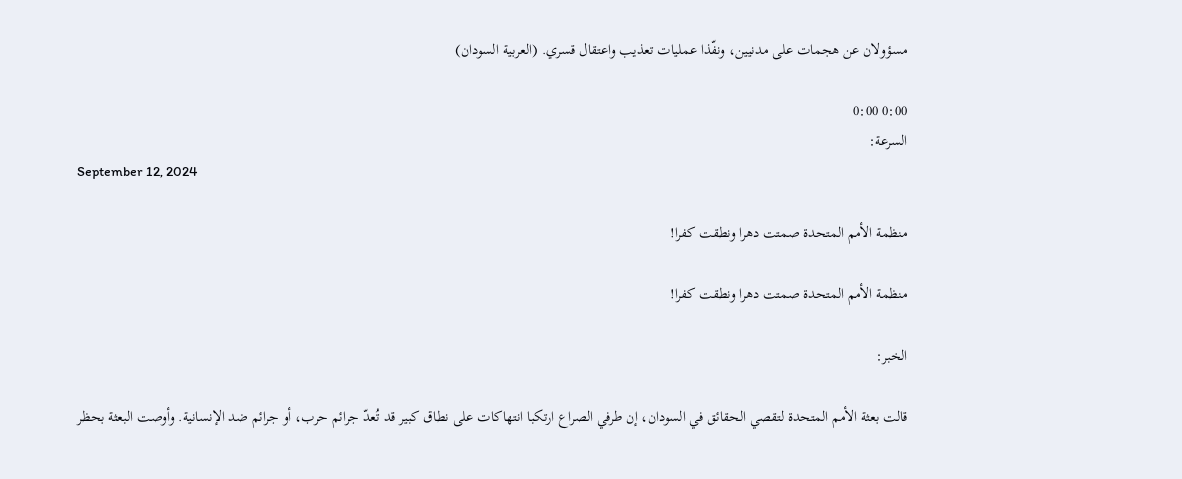مسؤولان عن هجمات على مدنيين، ونفّذا عمليات تعذيب واعتقال قسري. (العربية السودان)

0:00 0:00
السرعة:
September 12, 2024

منظمة الأمم المتحدة صمتت دهرا ونطقت كفرا!

منظمة الأمم المتحدة صمتت دهرا ونطقت كفرا!

الخبر:

قالت بعثة الأمم المتحدة لتقصي الحقائق في السودان، إن طرفي الصراع ارتكبا انتهاكات على نطاق كبير قد تُعدّ جرائم حرب، أو جرائم ضد الإنسانية. وأوصت البعثة بحظر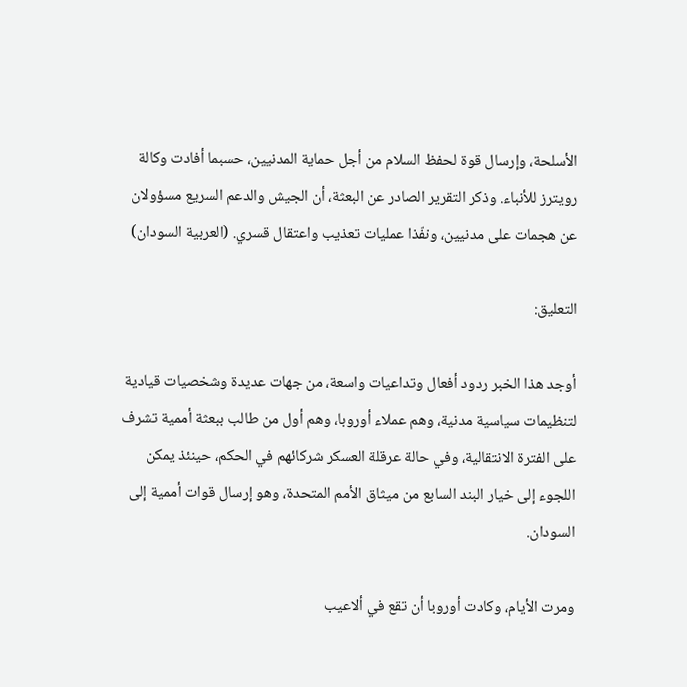الأسلحة، وإرسال قوة لحفظ السلام من أجل حماية المدنيين، حسبما أفادت وكالة رويترز للأنباء. وذكر التقرير الصادر عن البعثة، أن الجيش والدعم السريع مسؤولان عن هجمات على مدنيين، ونفّذا عمليات تعذيب واعتقال قسري. (العربية السودان)

التعليق:

أوجد هذا الخبر ردود أفعال وتداعيات واسعة، من جهات عديدة وشخصيات قيادية لتنظيمات سياسية مدنية، وهم عملاء أوروبا، وهم أول من طالب ببعثة أممية تشرف على الفترة الانتقالية، وفي حالة عرقلة العسكر شركائهم في الحكم، حينئذ يمكن اللجوء إلى خيار البند السابع من ميثاق الأمم المتحدة، وهو إرسال قوات أممية إلى السودان.

ومرت الأيام، وكادت أوروبا أن تقع في ألاعيب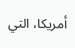أمريكا، التي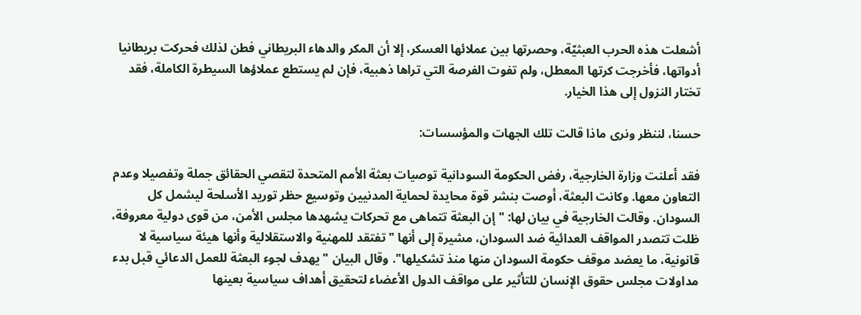أشعلت هذه الحرب العبثيّة، وحصرتها بين عملائها العسكر، إلا أن المكر والدهاء البريطاني فطن لذلك فحركت بريطانيا أدواتها، فأخرجت كرتها المعطل، ولم تفوت الفرصة التي تراها ذهبية، فإن لم يستطع عملاؤها السيطرة الكاملة، فقد تختار النزول إلى هذا الخيار.

حسنا، لننظر ونرى ماذا قالت تلك الجهات والمؤسسات:

فقد أعلنت وزارة الخارجية، رفض الحكومة السودانية توصيات بعثة الأمم المتحدة لتقصي الحقائق جملة وتفصيلا وعدم التعاون معها. وكانت البعثة، أوصت بنشر قوة محايدة لحماية المدنيين وتوسيع حظر توريد الأسلحة ليشمل كل السودان. وقالت الخارجية في بيان لها: "إن البعثة تتماهى مع تحركات يشهدها مجلس الأمن، من قوى دولية معروفة، ظلت تتصدر المواقف العدائية ضد السودان، مشيرة إلى أنها "تفتقد للمهنية والاستقلالية وأنها هيئة سياسية لا قانونية، ما يعضد موقف حكومة السودان منها منذ تشكيلها". وقال البيان "يهدف لجوء البعثة للعمل الدعائي قبل بدء مداولات مجلس حقوق الإنسان للتأثير على مواقف الدول الأعضاء لتحقيق أهداف سياسية بعينها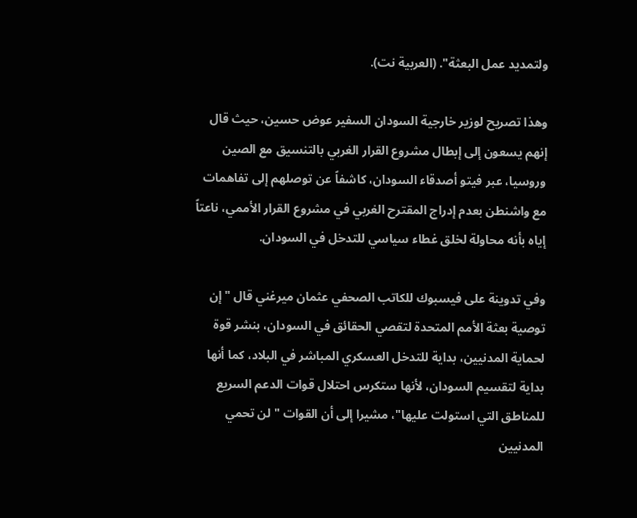ولتمديد عمل البعثة". (العربية نت).

وهذا تصريح لوزير خارجية السودان السفير عوض حسين، حيث قال إنهم يسعون إلى إبطال مشروع القرار الغربي بالتنسيق مع الصين وروسيا، عبر فيتو أصدقاء السودان، كاشفاً عن توصلهم إلى تفاهمات مع واشنطن بعدم إدراج المقترح الغربي في مشروع القرار الأممي، ناعتاً إياه بأنه محاولة لخلق غطاء سياسي للتدخل في السودان.

وفي تدوينة على فيسبوك للكاتب الصحفي عثمان ميرغني قال "إن توصية بعثة الأمم المتحدة لتقصي الحقائق في السودان، بنشر قوة لحماية المدنيين، بداية للتدخل العسكري المباشر في البلاد، كما أنها بداية لتقسيم السودان، لأنها ستكرس احتلال قوات الدعم السريع للمناطق التي استولت عليها"، مشيرا إلى أن القوات "لن تحمي المدنيين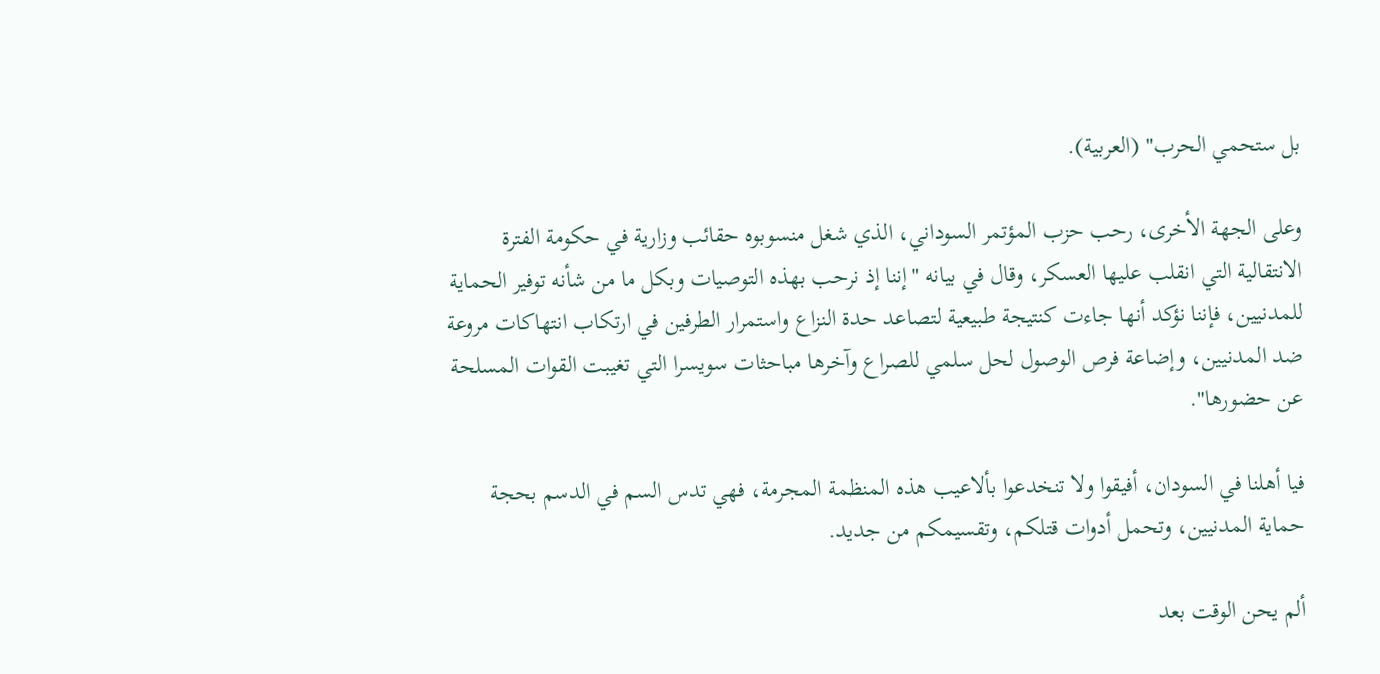بل ستحمي الحرب" (العربية).

وعلى الجهة الأخرى، رحب حزب المؤتمر السوداني، الذي شغل منسوبوه حقائب وزارية في حكومة الفترة الانتقالية التي انقلب عليها العسكر، وقال في بيانه "إننا إذ نرحب بهذه التوصيات وبكل ما من شأنه توفير الحماية للمدنيين، فإننا نؤكد أنها جاءت كنتيجة طبيعية لتصاعد حدة النزاع واستمرار الطرفين في ارتكاب انتهاكات مروعة ضد المدنيين، وإضاعة فرص الوصول لحل سلمي للصراع وآخرها مباحثات سويسرا التي تغيبت القوات المسلحة عن حضورها".

فيا أهلنا في السودان، أفيقوا ولا تنخدعوا بألاعيب هذه المنظمة المجرمة، فهي تدس السم في الدسم بحجة حماية المدنيين، وتحمل أدوات قتلكم، وتقسيمكم من جديد.

ألم يحن الوقت بعد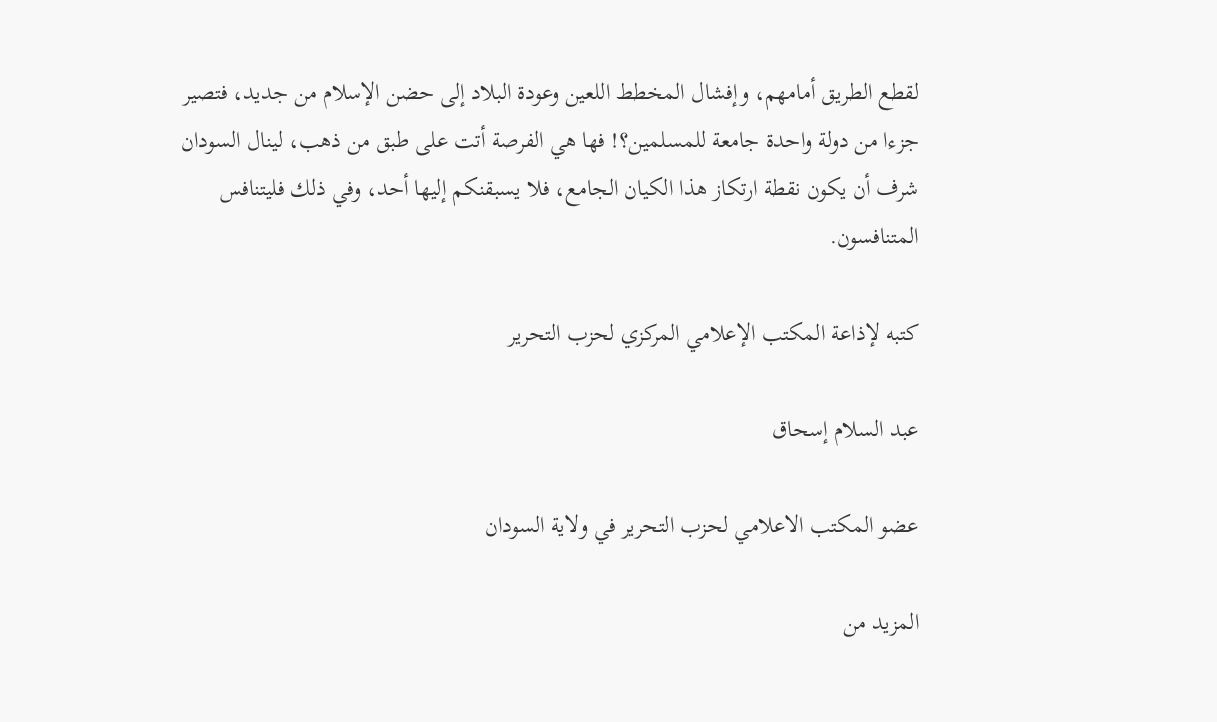لقطع الطريق أمامهم، وإفشال المخطط اللعين وعودة البلاد إلى حضن الإسلام من جديد، فتصير جزءا من دولة واحدة جامعة للمسلمين؟! فها هي الفرصة أتت على طبق من ذهب، لينال السودان شرف أن يكون نقطة ارتكاز هذا الكيان الجامع، فلا يسبقنكم إليها أحد، وفي ذلك فليتنافس المتنافسون.

كتبه لإذاعة المكتب الإعلامي المركزي لحزب التحرير

عبد السلام إسحاق

عضو المكتب الاعلامي لحزب التحرير في ولاية السودان

المزيد من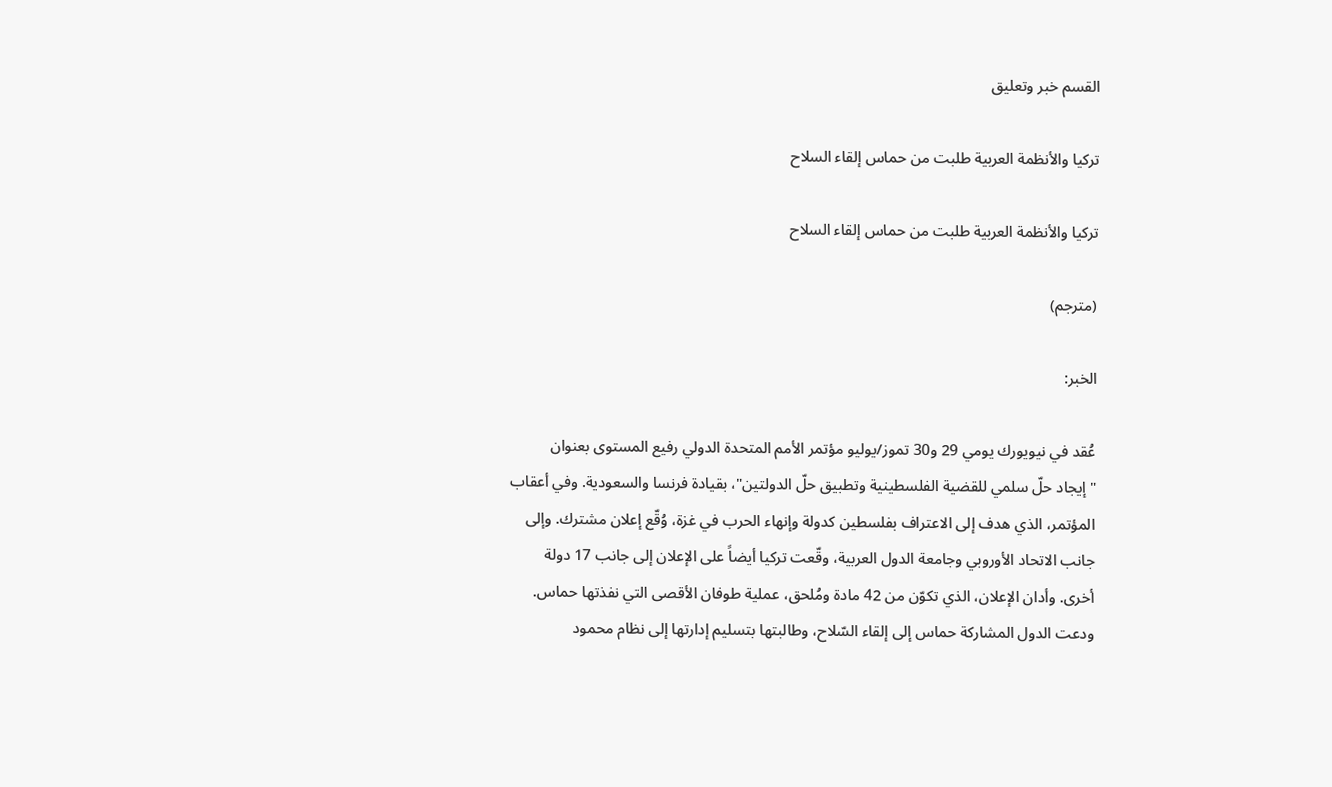القسم خبر وتعليق

تركيا والأنظمة العربية طلبت من حماس إلقاء السلاح

تركيا والأنظمة العربية طلبت من حماس إلقاء السلاح

(مترجم)

الخبر:

عُقد في نيويورك يومي 29 و30 تموز/يوليو مؤتمر الأمم المتحدة الدولي رفيع المستوى بعنوان "إيجاد حلّ سلمي للقضية الفلسطينية وتطبيق حلّ الدولتين"، بقيادة فرنسا والسعودية. وفي أعقاب المؤتمر، الذي هدف إلى الاعتراف بفلسطين كدولة وإنهاء الحرب في غزة، وُقّع إعلان مشترك. وإلى جانب الاتحاد الأوروبي وجامعة الدول العربية، وقّعت تركيا أيضاً على الإعلان إلى جانب 17 دولة أخرى. وأدان الإعلان، الذي تكوّن من 42 مادة ومُلحق، عملية طوفان الأقصى التي نفذتها حماس. ودعت الدول المشاركة حماس إلى إلقاء السّلاح، وطالبتها بتسليم إدارتها إلى نظام محمود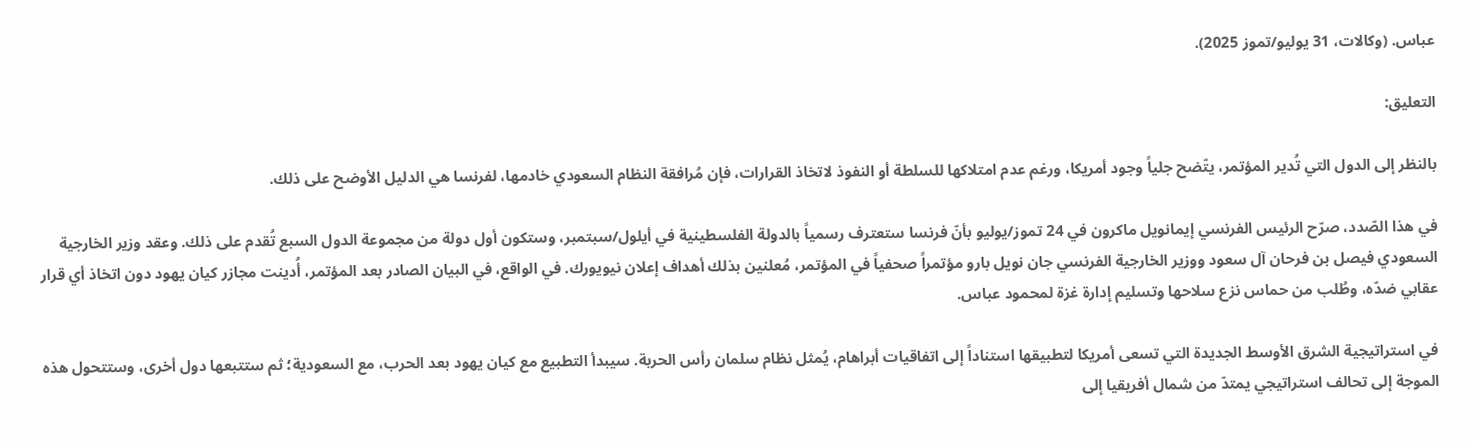عباس. (وكالات، 31 يوليو/تموز 2025).

التعليق:

بالنظر إلى الدول التي تُدير المؤتمر، يتّضح جلياً وجود أمريكا، ورغم عدم امتلاكها للسلطة أو النفوذ لاتخاذ القرارات، فإن مُرافقة النظام السعودي خادمها، لفرنسا هي الدليل الأوضح على ذلك.

في هذا الصّدد، صرّح الرئيس الفرنسي إيمانويل ماكرون في 24 تموز/يوليو بأنّ فرنسا ستعترف رسمياً بالدولة الفلسطينية في أيلول/سبتمبر، وستكون أول دولة من مجموعة الدول السبع تُقدم على ذلك. وعقد وزير الخارجية السعودي فيصل بن فرحان آل سعود ووزير الخارجية الفرنسي جان نويل بارو مؤتمراً صحفياً في المؤتمر، مُعلنين بذلك أهداف إعلان نيويورك. في الواقع، في البيان الصادر بعد المؤتمر، أُدينت مجازر كيان يهود دون اتخاذ أي قرار عقابي ضدّه، وطُلب من حماس نزع سلاحها وتسليم إدارة غزة لمحمود عباس.

في استراتيجية الشرق الأوسط الجديدة التي تسعى أمريكا لتطبيقها استناداً إلى اتفاقيات أبراهام، يُمثل نظام سلمان رأس الحربة. سيبدأ التطبيع مع كيان يهود بعد الحرب، مع السعودية؛ ثم ستتبعها دول أخرى، وستتحول هذه الموجة إلى تحالف استراتيجي يمتدّ من شمال أفريقيا إلى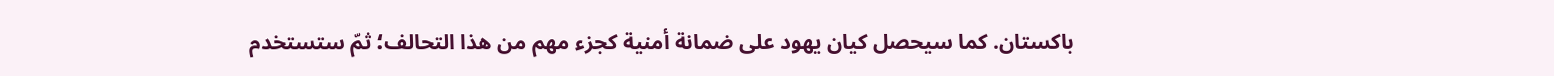باكستان. كما سيحصل كيان يهود على ضمانة أمنية كجزء مهم من هذا التحالف؛ ثمّ ستستخدم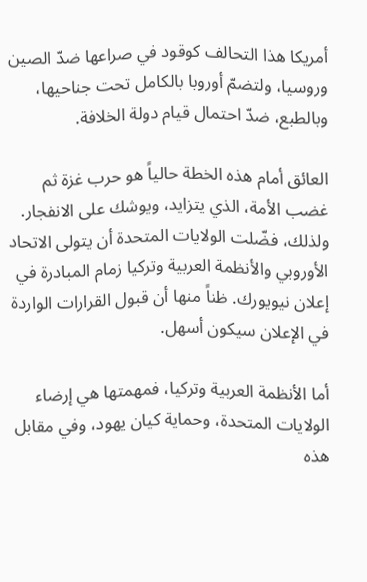أمريكا هذا التحالف كوقود في صراعها ضدّ الصين وروسيا، ولتضمّ أوروبا بالكامل تحت جناحيها، وبالطبع، ضدّ احتمال قيام دولة الخلافة.

العائق أمام هذه الخطة حالياً هو حرب غزة ثم غضب الأمة، الذي يتزايد، ويوشك على الانفجار. ولذلك، فضّلت الولايات المتحدة أن يتولى الاتحاد الأوروبي والأنظمة العربية وتركيا زمام المبادرة في إعلان نيويورك. ظناً منها أن قبول القرارات الواردة في الإعلان سيكون أسهل.

أما الأنظمة العربية وتركيا، فمهمتها هي إرضاء الولايات المتحدة، وحماية كيان يهود، وفي مقابل هذه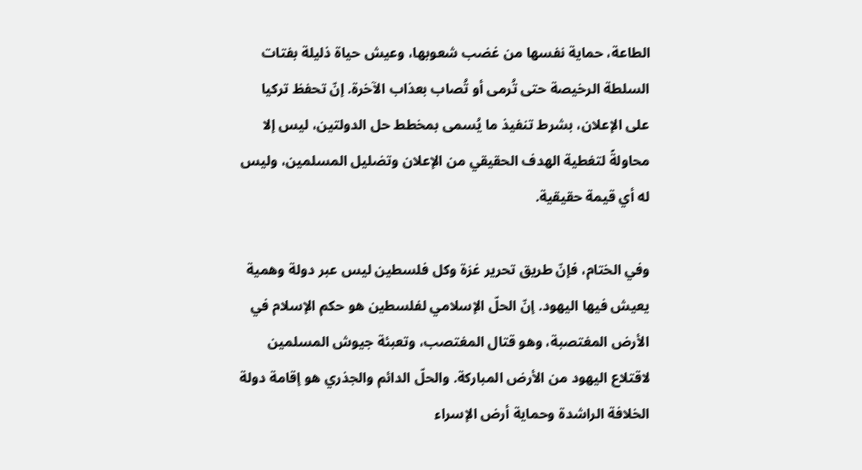الطاعة، حماية نفسها من غضب شعوبها، وعيش حياة ذليلة بفتات السلطة الرخيصة حتى تُرمى أو تُصاب بعذاب الآخرة. إنّ تحفظ تركيا على الإعلان، بشرط تنفيذ ما يُسمى بمخطط حل الدولتين، ليس إلا محاولةً لتغطية الهدف الحقيقي من الإعلان وتضليل المسلمين، وليس له أي قيمة حقيقية.

وفي الختام، فإنّ طريق تحرير غزة وكل فلسطين ليس عبر دولة وهمية يعيش فيها اليهود. إنّ الحلّ الإسلامي لفلسطين هو حكم الإسلام في الأرض المغتصبة، وهو قتال المغتصب، وتعبئة جيوش المسلمين لاقتلاع اليهود من الأرض المباركة. والحلّ الدائم والجذري هو إقامة دولة الخلافة الراشدة وحماية أرض الإسراء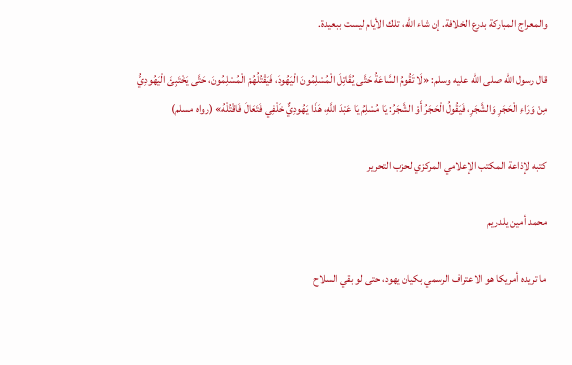والمعراج المباركة بدرع الخلافة. إن شاء الله، تلك الأيام ليست ببعيدة.

قال رسول الله صلى الله عليه وسلم: «لَا تَقُومُ السَّاعَةُ حَتَّى يُقَاتِلَ الْمُسْلِمُونَ الْيَهُودَ، فَيَقْتُلُهُمْ الْمُسْلِمُونَ، حَتَّى يَخْتَبِئَ الْيَهُودِيُّ مِنْ وَرَاءِ الْحَجَرِ وَالشَّجَرِ، فَيَقُولُ الْحَجَرُ أَوْ الشَّجَرُ: يَا مُسْلِمُ يَا عَبْدَ اللَّهِ، هَذَا يَهُودِيٌّ خَلْفِي فَتَعَالَ فَاقْتُلْهُ» (رواه مسلم)

كتبه لإذاعة المكتب الإعلامي المركزي لحزب التحرير

محمد أمين يلدريم

ما تريده أمريكا هو الاعتراف الرسمي بكيان يهود، حتى لو بقي السلاح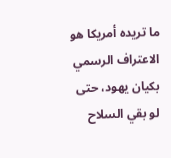ما تريده أمريكا هو الاعتراف الرسمي بكيان يهود، حتى لو بقي السلاح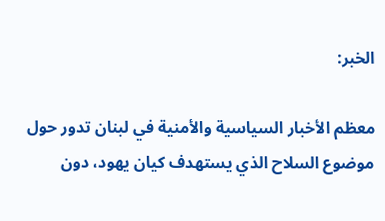الخبر:

معظم الأخبار السياسية والأمنية في لبنان تدور حول موضوع السلاح الذي يستهدف كيان يهود، دون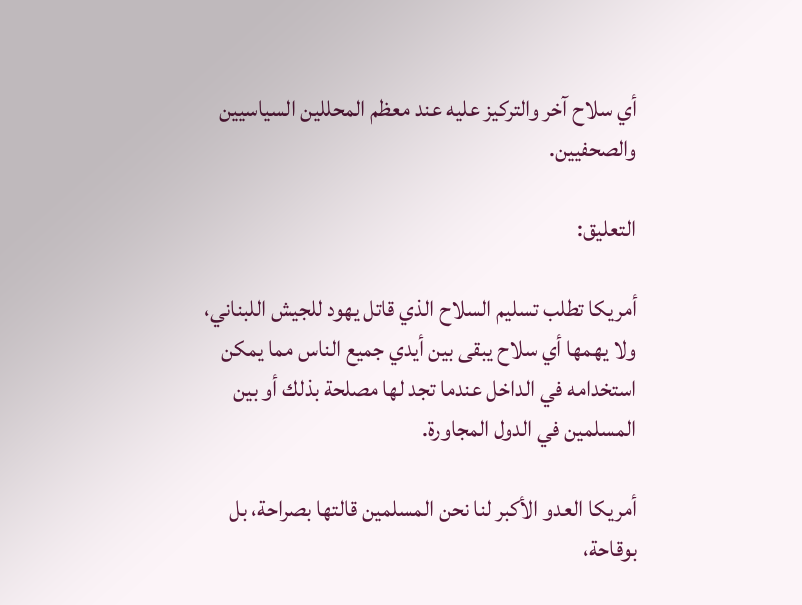أي سلاح آخر والتركيز عليه عند معظم المحللين السياسيين والصحفيين.

التعليق:

أمريكا تطلب تسليم السلاح الذي قاتل يهود للجيش اللبناني، ولا يهمها أي سلاح يبقى بين أيدي جميع الناس مما يمكن استخدامه في الداخل عندما تجد لها مصلحة بذلك أو بين المسلمين في الدول المجاورة.

أمريكا العدو الأكبر لنا نحن المسلمين قالتها بصراحة، بل بوقاحة،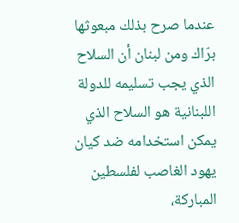عندما صرح بذلك مبعوثها برّاك ومن لبنان أن السلاح الذي يجب تسليمه للدولة اللبنانية هو السلاح الذي يمكن استخدامه ضد كيان يهود الغاصب لفلسطين المباركة،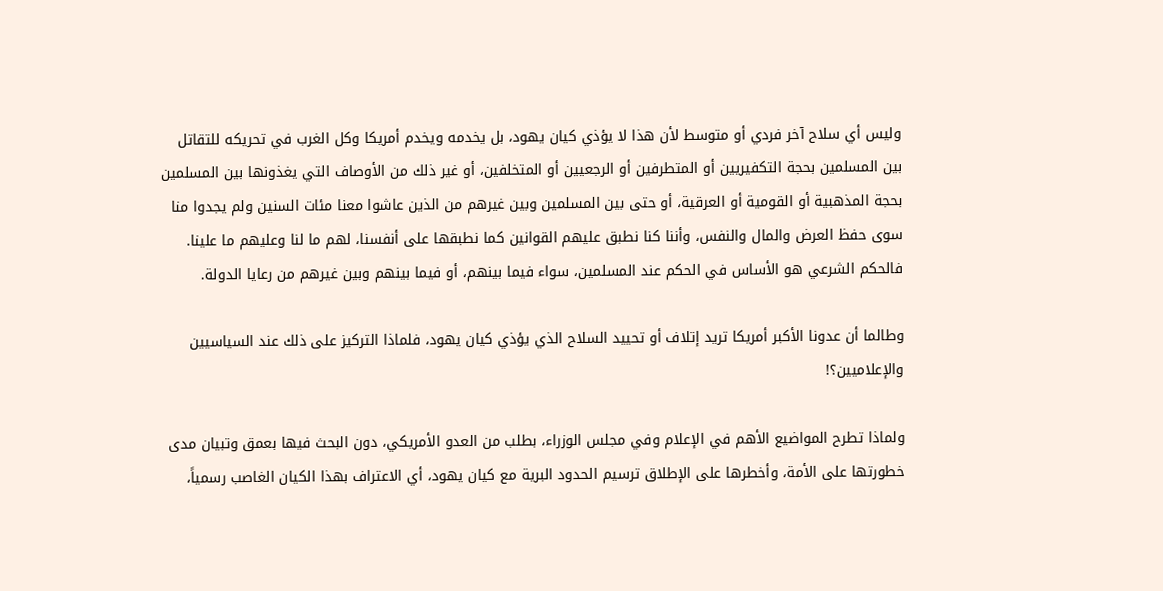وليس أي سلاح آخر فردي أو متوسط لأن هذا لا يؤذي كيان يهود، بل يخدمه ويخدم أمريكا وكل الغرب في تحريكه للتقاتل بين المسلمين بحجة التكفيريين أو المتطرفين أو الرجعيين أو المتخلفين، أو غير ذلك من الأوصاف التي يغذونها بين المسلمين بحجة المذهبية أو القومية أو العرقية، أو حتى بين المسلمين وبين غيرهم من الذين عاشوا معنا مئات السنين ولم يجدوا منا سوى حفظ العرض والمال والنفس، وأننا كنا نطبق عليهم القوانين كما نطبقها على أنفسنا، لهم ما لنا وعليهم ما علينا. فالحكم الشرعي هو الأساس في الحكم عند المسلمين، سواء فيما بينهم، أو فيما بينهم وبين غيرهم من رعايا الدولة.

وطالما أن عدونا الأكبر أمريكا تريد إتلاف أو تحييد السلاح الذي يؤذي كيان يهود، فلماذا التركيز على ذلك عند السياسيين والإعلاميين؟!

ولماذا تطرح المواضيع الأهم في الإعلام وفي مجلس الوزراء، بطلب من العدو الأمريكي، دون البحث فيها بعمق وتبيان مدى خطورتها على الأمة، وأخطرها على الإطلاق ترسيم الحدود البرية مع كيان يهود، أي الاعتراف بهذا الكيان الغاصب رسمياً،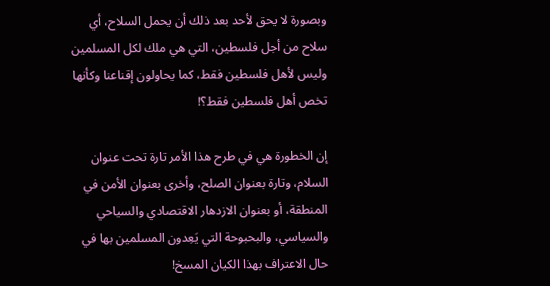وبصورة لا يحق لأحد بعد ذلك أن يحمل السلاح، أي سلاح من أجل فلسطين، التي هي ملك لكل المسلمين وليس لأهل فلسطين فقط، كما يحاولون إقناعنا وكأنها تخص أهل فلسطين فقط؟!

إن الخطورة هي في طرح هذا الأمر تارة تحت عنوان السلام، وتارة بعنوان الصلح، وأخرى بعنوان الأمن في المنطقة، أو بعنوان الازدهار الاقتصادي والسياحي والسياسي، والبحبوحة التي يَعِدون المسلمين بها في حال الاعتراف بهذا الكيان المسخ!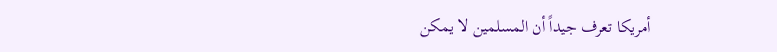أمريكا تعرف جيداً أن المسلمين لا يمكن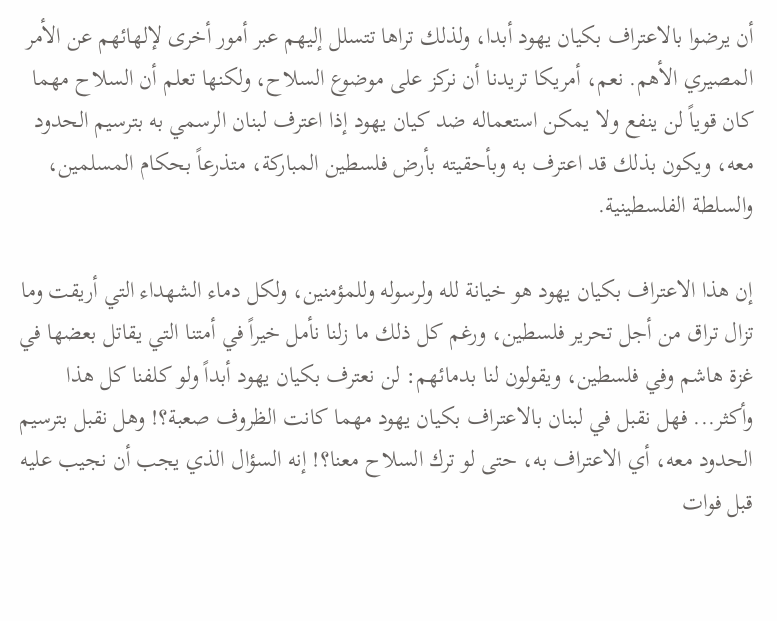أن يرضوا بالاعتراف بكيان يهود أبدا، ولذلك تراها تتسلل إليهم عبر أمور أخرى لإلهائهم عن الأمر المصيري الأهم. نعم، أمريكا تريدنا أن نركز على موضوع السلاح، ولكنها تعلم أن السلاح مهما كان قوياً لن ينفع ولا يمكن استعماله ضد كيان يهود إذا اعترف لبنان الرسمي به بترسيم الحدود معه، ويكون بذلك قد اعترف به وبأحقيته بأرض فلسطين المباركة، متذرعاً بحكام المسلمين، والسلطة الفلسطينية.

إن هذا الاعتراف بكيان يهود هو خيانة لله ولرسوله وللمؤمنين، ولكل دماء الشهداء التي أريقت وما تزال تراق من أجل تحرير فلسطين، ورغم كل ذلك ما زلنا نأمل خيراً في أمتنا التي يقاتل بعضها في غزة هاشم وفي فلسطين، ويقولون لنا بدمائهم: لن نعترف بكيان يهود أبداً ولو كلفنا كل هذا وأكثر... فهل نقبل في لبنان بالاعتراف بكيان يهود مهما كانت الظروف صعبة؟! وهل نقبل بترسيم الحدود معه، أي الاعتراف به، حتى لو ترك السلاح معنا؟! إنه السؤال الذي يجب أن نجيب عليه قبل فوات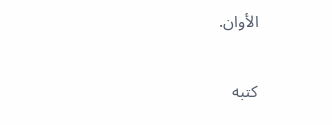الأوان.

كتبه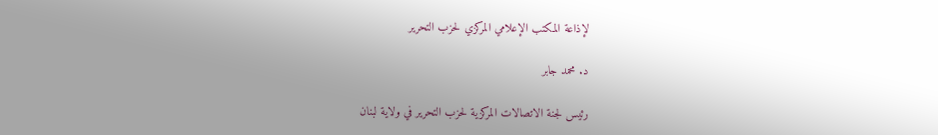لإذاعة المكتب الإعلامي المركزي لحزب التحرير

د. محمد جابر

رئيس لجنة الاتصالات المركزية لحزب التحرير في ولاية لبنان